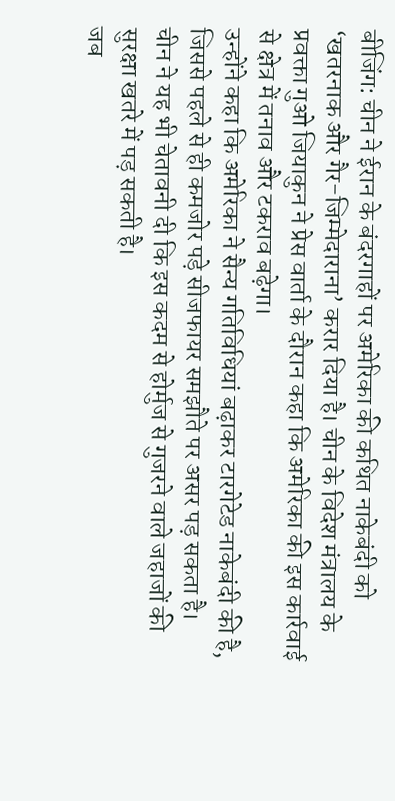बीजिंग: चीन ने ईरान के बंदरगाहों पर अमेरिका की कथित नाकेबंदी को ‘खतरनाक और गैर-जिम्मेदाराना’ करार दिया है। चीन के विदेश मंत्रालय के प्रवक्ता गुओ जियाकुन ने प्रेस वार्ता के दौरान कहा कि अमेरिका की इस कार्रवाई से क्षेत्र में तनाव और टकराव बढ़ेगा।
उन्होंने कहा कि अमेरिका ने सैन्य गतिविधियां बढ़ाकर टारगेटेड नाकेबंदी की है, जिससे पहले से ही कमजोर पड़े सीजफायर समझौते पर असर पड़ सकता है।
चीन ने यह भी चेतावनी दी कि इस कदम से होर्मुज से गुजरने वाले जहाजों की सुरक्षा खतरे में पड़ सकती है।
जब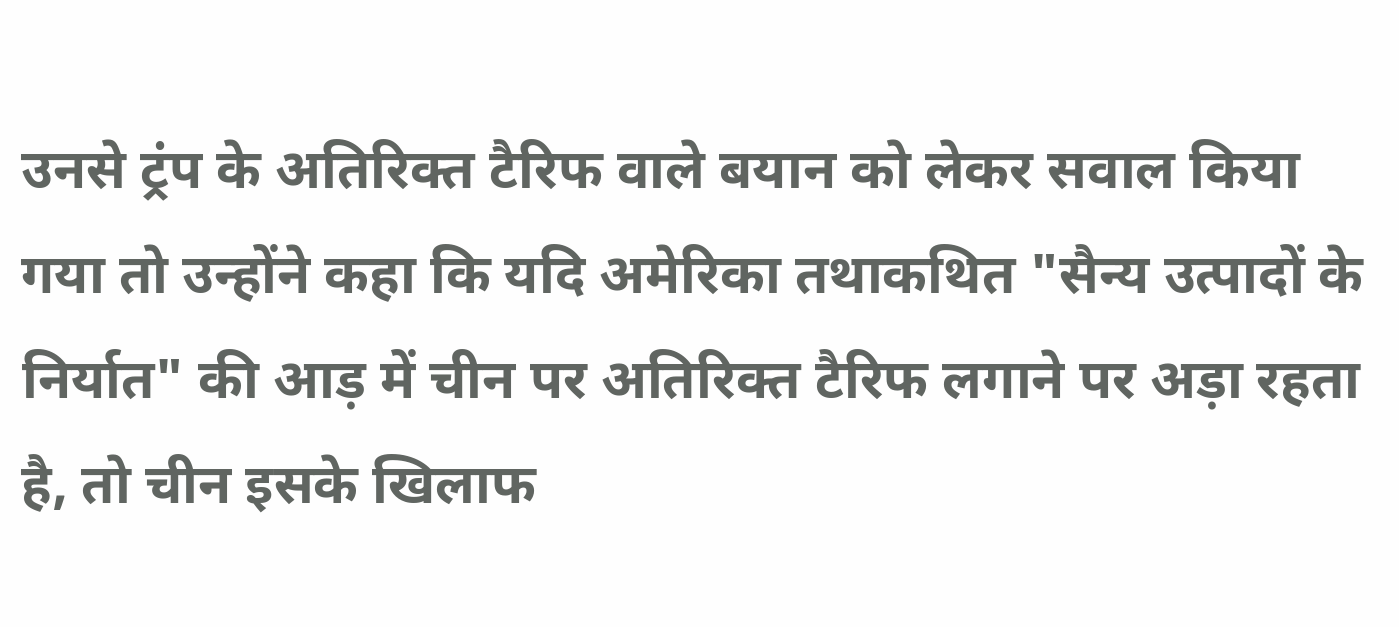उनसे ट्रंप के अतिरिक्त टैरिफ वाले बयान को लेकर सवाल किया गया तो उन्होंने कहा कि यदि अमेरिका तथाकथित "सैन्य उत्पादों के निर्यात" की आड़ में चीन पर अतिरिक्त टैरिफ लगाने पर अड़ा रहता है, तो चीन इसके खिलाफ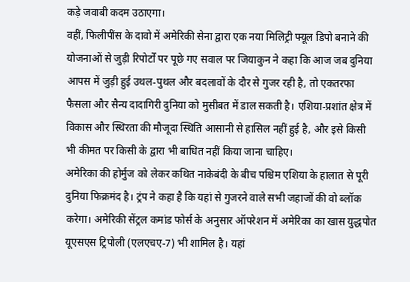कड़े जवाबी कदम उठाएगा।
वहीं, फिलीपींस के दावो में अमेरिकी सेना द्वारा एक नया मिलिट्री फ्यूल डिपो बनाने की योजनाओं से जुड़ी रिपोर्टों पर पूछे गए सवाल पर जियाकुन ने कहा कि आज जब दुनिया आपस में जुड़ी हुई उथल-पुथल और बदलावों के दौर से गुजर रही है, तो एकतरफा फैसला और सैन्य दादागिरी दुनिया को मुसीबत में डाल सकती है। एशिया-प्रशांत क्षेत्र में विकास और स्थिरता की मौजूदा स्थिति आसानी से हासिल नहीं हुई है, और इसे किसी भी कीमत पर किसी के द्वारा भी बाधित नहीं किया जाना चाहिए।
अमेरिका की होर्मुज को लेकर कथित नाकेबंदी के बीच पश्चिम एशिया के हालात से पूरी दुनिया फिक्रमंद है। ट्रंप ने कहा है कि यहां से गुजरने वाले सभी जहाजों की वो ब्लॉक करेगा। अमेरिकी सेंट्रल कमांड फोर्स के अनुसार ऑपरेशन में अमेरिका का खास युद्धपोत यूएसएस ट्रिपोली (एलएचए-7) भी शामिल है। यहां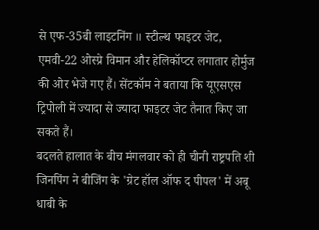से एफ-35बी लाइटनिंग ॥ स्टील्थ फाइटर जेट, एमवी-22 ओस्प्रे विमान और हेलिकॉप्टर लगातार होर्मुज की ओर भेजे गए हैं। सेंटकॉम ने बताया कि यूएसएस ट्रिपोली में ज्यादा से ज्यादा फाइटर जेट तैनात किए जा सकते हैं।
बदलते हालात के बीच मंगलवार को ही चीनी राष्ट्रपति शी जिनपिंग ने बीजिंग के 'ग्रेट हॉल ऑफ द पीपल' में अबू धाबी के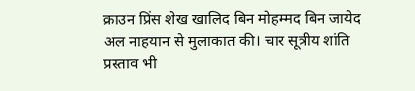क्राउन प्रिंस शेख खालिद बिन मोहम्मद बिन जायेद अल नाहयान से मुलाकात की। चार सूत्रीय शांति प्रस्ताव भी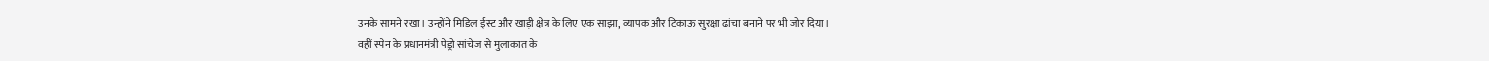उनके सामने रखा। उन्होंने मिडिल ईस्ट और खाड़ी क्षेत्र के लिए एक साझा, व्यापक और टिकाऊ सुरक्षा ढांचा बनाने पर भी जोर दिया।
वहीं स्पेन के प्रधानमंत्री पेड्रो सांचेज से मुलाकात के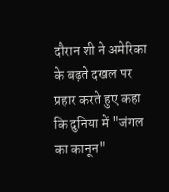दौरान शी ने अमेरिका के बढ़ते दखल पर प्रहार करते हुए कहा कि दुनिया में "जंगल का कानून"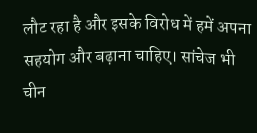लौट रहा है और इसके विरोध में हमें अपना सहयोग और बढ़ाना चाहिए। सांचेज भी चीन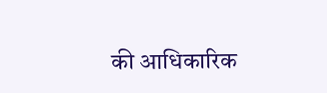की आधिकारिक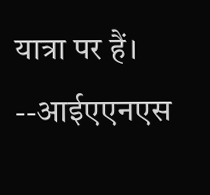यात्रा पर हैं।
--आईएएनएस